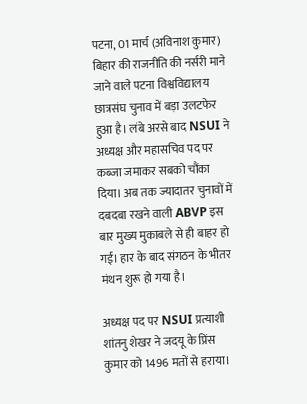पटना, 01 मार्च (अविनाश कुमार) बिहार की राजनीति की नर्सरी माने जाने वाले पटना विश्वविद्यालय छात्रसंघ चुनाव में बड़ा उलटफेर हुआ है। लंबे अरसे बाद NSUI ने अध्यक्ष और महासचिव पद पर कब्जा जमाकर सबको चौंका दिया। अब तक ज्यादातर चुनावों में दबदबा रखने वाली ABVP इस बार मुख्य मुकाबले से ही बाहर हो गई। हार के बाद संगठन के भीतर मंथन शुरू हो गया है।

अध्यक्ष पद पर NSUI प्रत्याशी शांतनु शेखर ने जदयू के प्रिंस कुमार को 1496 मतों से हराया।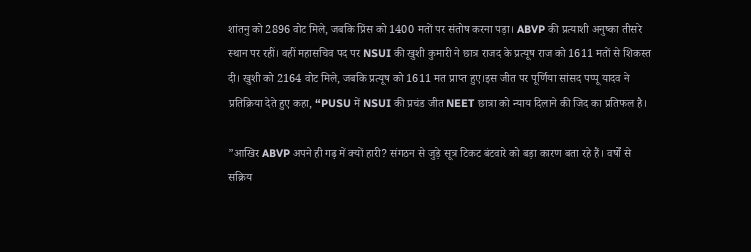शांतनु को 2896 वोट मिले, जबकि प्रिंस को 1400 मतों पर संतोष करना पड़ा। ABVP की प्रत्याशी अनुष्का तीसरे स्थान पर रहीं। वहीं महासचिव पद पर NSUI की खुशी कुमारी ने छात्र राजद के प्रत्यूष राज को 1611 मतों से शिकस्त दी। खुशी को 2164 वोट मिले, जबकि प्रत्यूष को 1611 मत प्राप्त हुए।इस जीत पर पूर्णिया सांसद पप्पू यादव ने प्रतिक्रिया देते हुए कहा, “PUSU में NSUI की प्रचंड जीत NEET छात्रा को न्याय दिलाने की जिद का प्रतिफल है।

”आखिर ABVP अपने ही गढ़ में क्यों हारी? संगठन से जुड़े सूत्र टिकट बंटवारे को बड़ा कारण बता रहे हैं। वर्षों से सक्रिय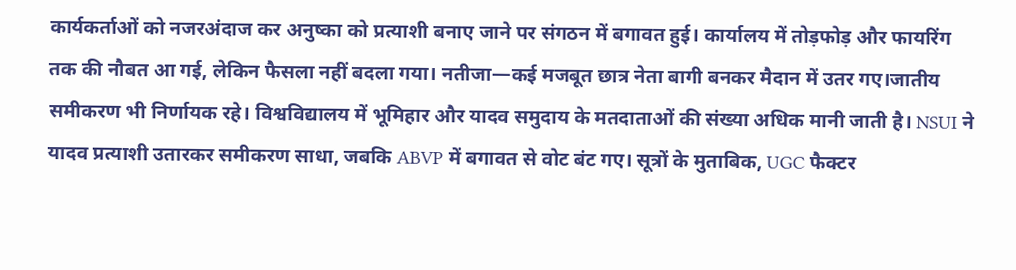कार्यकर्ताओं को नजरअंदाज कर अनुष्का को प्रत्याशी बनाए जाने पर संगठन में बगावत हुई। कार्यालय में तोड़फोड़ और फायरिंग तक की नौबत आ गई, लेकिन फैसला नहीं बदला गया। नतीजा—कई मजबूत छात्र नेता बागी बनकर मैदान में उतर गए।जातीय समीकरण भी निर्णायक रहे। विश्वविद्यालय में भूमिहार और यादव समुदाय के मतदाताओं की संख्या अधिक मानी जाती है। NSUI ने यादव प्रत्याशी उतारकर समीकरण साधा, जबकि ABVP में बगावत से वोट बंट गए। सूत्रों के मुताबिक, UGC फैक्टर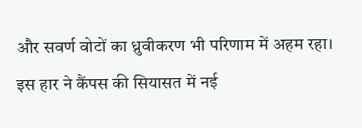और सवर्ण वोटों का ध्रुवीकरण भी परिणाम में अहम रहा। इस हार ने कैंपस की सियासत में नई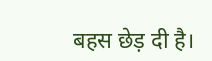बहस छेड़ दी है।